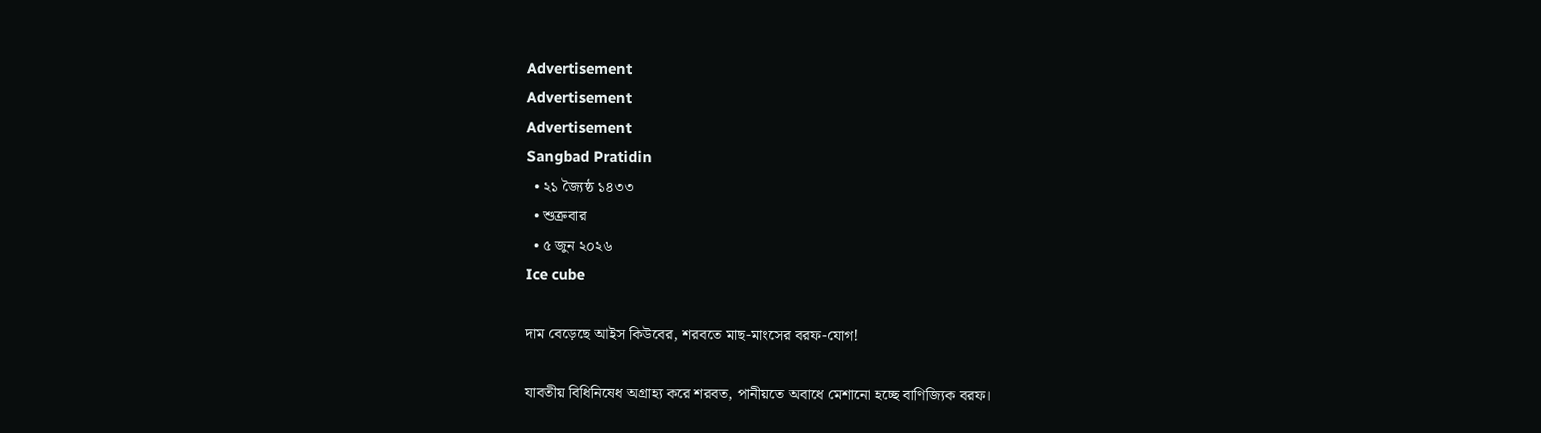Advertisement
Advertisement
Advertisement
Sangbad Pratidin
  • ২১ জ্যৈষ্ঠ ১৪৩৩
  • শুক্রবার
  • ৫ জুন ২০২৬
Ice cube

দাম বেড়েছে আইস কিউবের, শরবতে মাছ-মাংসের বরফ-যোগ!

যাবতীয় বিধিনিষেধ অগ্রাহ্য করে শরবত, পানীয়তে অবাধে মেশানো হচ্ছে বাণিজ্যিক বরফ।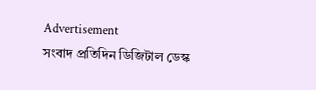Advertisement
সংবাদ প্রতিদিন ডিজিটাল ডেস্ক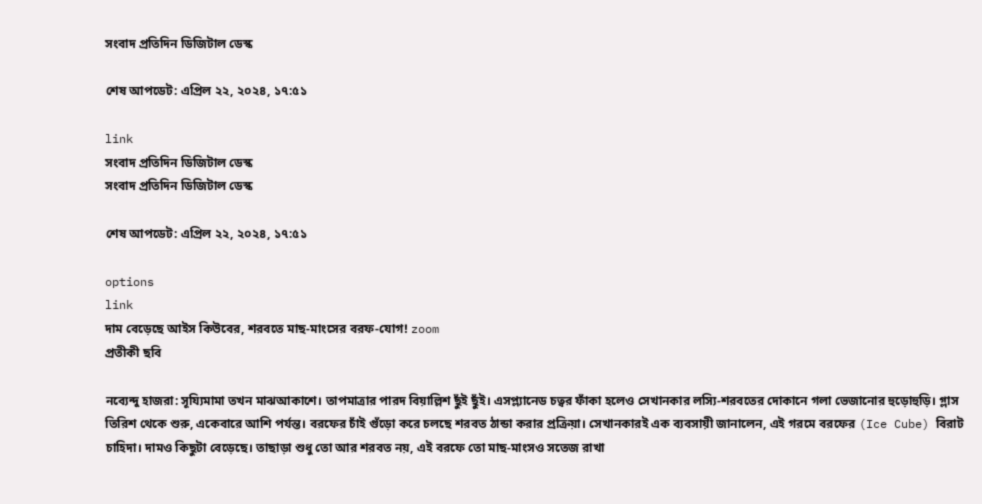সংবাদ প্রতিদিন ডিজিটাল ডেস্ক

শেষ আপডেট: এপ্রিল ২২, ২০২৪, ১৭:৫১

link
সংবাদ প্রতিদিন ডিজিটাল ডেস্ক
সংবাদ প্রতিদিন ডিজিটাল ডেস্ক

শেষ আপডেট: এপ্রিল ২২, ২০২৪, ১৭:৫১

options
link
দাম বেড়েছে আইস কিউবের, শরবতে মাছ-মাংসের বরফ-যোগ! zoom
প্রতীকী ছবি

নব্যেন্দু হাজরা: সূয্যিমামা তখন মাঝআকাশে। তাপমাত্রার পারদ বিয়াল্লিশ ছুঁই ছুঁই। এসপ্ল‌্যানেড চত্বর ফাঁকা হলেও সেখানকার লস্যি-শরবতের দোকানে গলা ভেজানোর হুড়োহুড়ি। গ্লাস তিরিশ থেকে শুরু, একেবারে আশি পর্যন্ত। বরফের চাঁই গুঁড়ো করে চলছে শরবত ঠান্ডা করার প্রক্রিয়া। সেখানকারই এক ব‌্যবসায়ী জানালেন, এই গরমে বরফের (Ice Cube) বিরাট চাহিদা। দামও কিছুটা বেড়েছে। তাছাড়া শুধু তো আর শরবত নয়, এই বরফে তো মাছ-মাংসও সতেজ রাখা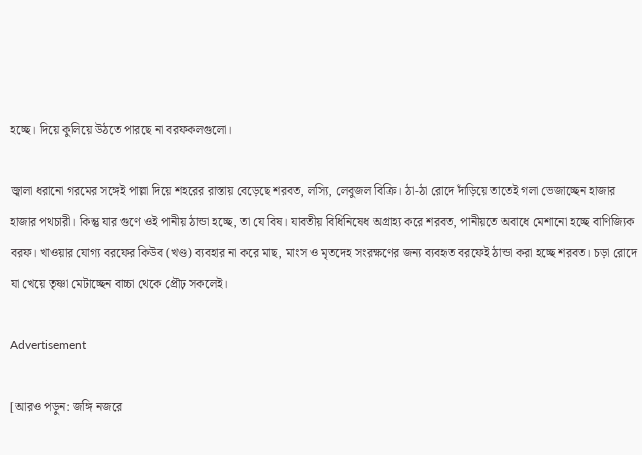হচ্ছে। দিয়ে কুলিয়ে উঠতে পারছে না বরফকলগুলো।

জ্বালা ধরানো গরমের সঙ্গেই পাল্লা দিয়ে শহরের রাস্তায় বেড়েছে শরবত, লস্যি, লেবুজল বিক্রি। ঠা-ঠা রোদে দাঁড়িয়ে তাতেই গলা ভেজাচ্ছেন হাজার হাজার পথচারী। কিন্তু যার গুণে ওই পানীয় ঠান্ডা হচ্ছে, তা যে বিষ। যাবতীয় বিধিনিষেধ অগ্রাহ্য করে শরবত, পানীয়তে অবাধে মেশানো হচ্ছে বাণিজ্যিক বরফ। খাওয়ার যোগ্য বরফের কিউব (খণ্ড) ব্যবহার না করে মাছ, মাংস ও মৃতদেহ সংরক্ষণের জন্য ব্যবহৃত বরফেই ঠান্ডা করা হচ্ছে শরবত। চড়া রোদে যা খেয়ে তৃষ্ণা মেটাচ্ছেন বাচ্চা থেকে প্রৌঢ় সকলেই।

Advertisement

[আরও পড়ুন: জঙ্গি নজরে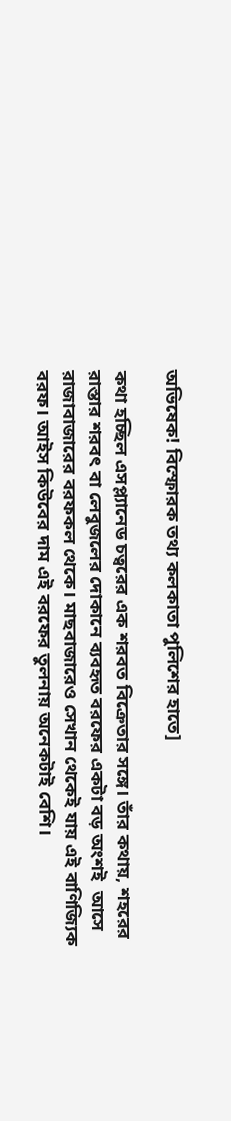অভিষেক! বিস্ফোরক তথ্য কলকাতা পুলিশের হাতে]

কথা হচ্ছিল এসপ্ল‌্যানেড চত্বরের এক শরবত বিক্রেতার সঙ্গে। তাঁর কথায়, শহরের রাস্তার শরবৎ বা লেবুজলের দোকানে ব‌্যবহৃত বরফের একটা বড় অংশই  আসে  রাজাবাজারের বরফকল থেকে। মাছবাজারেও সেখান থেকেই যায় এই বাণিজ্যিক বরফ। আইস কিউবের দাম এই বরফের তুলনায় অনেকটাই বেশি।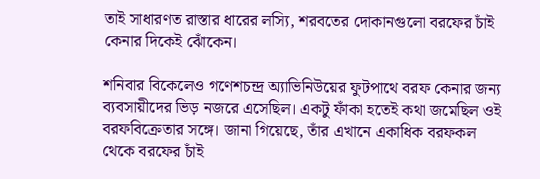তাই সাধারণত রাস্তার ধারের লস্যি, শরবতের দোকানগুলো বরফের চাঁই কেনার দিকেই ঝোঁকেন।

শনিবার বিকেলেও গণেশচন্দ্র অ‌্যাভিনিউয়ের ফুটপাথে বরফ কেনার জন‌্য ব‌্যবসায়ীদের ভিড় নজরে এসেছিল। একটু ফাঁকা হতেই কথা জমেছিল ওই বরফবিক্রেতার সঙ্গে। জানা গিয়েছে, তাঁর এখানে একাধিক বরফকল থেকে বরফের চাঁই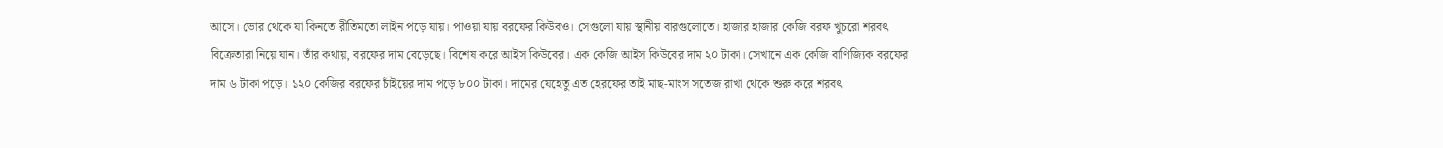আসে। ভোর থেকে যা কিনতে রীতিমতো লাইন পড়ে যায়। পাওয়া যায় বরফের কিউবও। সেগুলো যায় স্থানীয় বারগুলোতে। হাজার হাজার কেজি বরফ খুচরো শরবৎ বিক্রেতারা নিয়ে যান। তাঁর কথায়, বরফের দাম বেড়েছে। বিশেষ করে আইস কিউবের। এক কেজি আইস কিউবের দাম ২০ টাকা। সেখানে এক কেজি বাণিজ্যিক বরফের দাম ৬ টাকা পড়ে। ১২০ কেজির বরফের চাঁইয়ের দাম পড়ে ৮০০ টাকা। দামের যেহেতু এত হেরফের তাই মাছ-মাংস সতেজ রাখা থেকে শুরু করে শরবৎ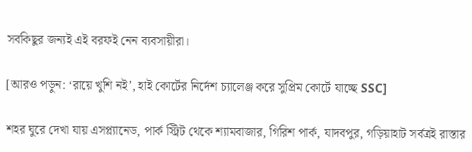সবকিছুর জন‌্যই এই বরফই নেন ব‌্যবসায়ীরা।

[আরও পড়ুন: ‘রায়ে খুশি নই’, হাই কোর্টের নির্দেশ চ্যালেঞ্জ করে সুপ্রিম কোর্টে যাচ্ছে SSC]

শহর ঘুরে দেখা যায় এসপ্ল‌্যানেড, পার্ক স্ট্রিট থেকে শ‌্যামবাজার, গিরিশ পার্ক, যাদবপুর, গড়িয়াহাট সর্বত্রই রাস্তার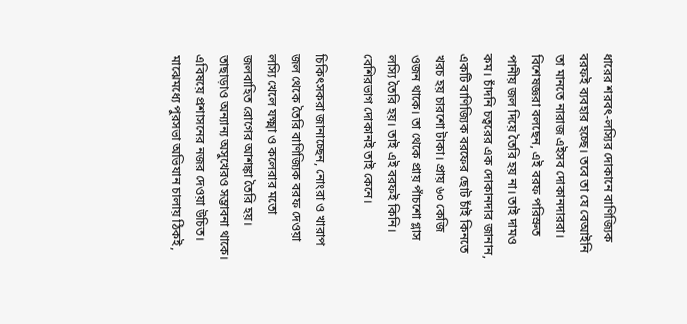ধারের শরবৎ-লস্যির দোকানে বাণিজ্যিক বরফই ব‌্যবহার হচ্ছে। তবে তা যে বেআইনি তা মানতে নারাজ এইসব দোকানদাররা। বিশেষজ্ঞরা বলছেন, এই বরফ পরিস্রুত পানীয় জল দিয়ে তৈরি হয় না। তাই দামও কম। চাঁদনি চত্বরের এক দোকানদার জানান, একটি বাণিজ্যিক বরফের ছোট চাঁই কিনতে খরচ হয় চারশো টাকা। প্রায় ৬০ কেজি ওজন থাকে। তা থেকে প্রায় পাঁচশো গ্লাস লস্যি তৈরি হয়। তাই এই বরফই কিনি। বেশিরভাগ দোকানই তাই কেনে।

চিকিৎসকরা জানাচ্ছেন, নোংরা ও খারাপ জল থেকে তৈরি বাণিজ্যিক বরফ দেওয়া লস্যি খেলে যক্ষ্মা ও কলেরার মতো জলবাহিত রোগের আশঙ্কা তৈরি হয়। তাছাড়াও অন‌্যান‌্য অসুখেরও সম্ভাবনা থাকে। এবিষয়ে প্রশাসনের নজর দেওয়া উচিত। মাঝেমধ্যে পুরসভা অভিযান চালায় ঠিকই,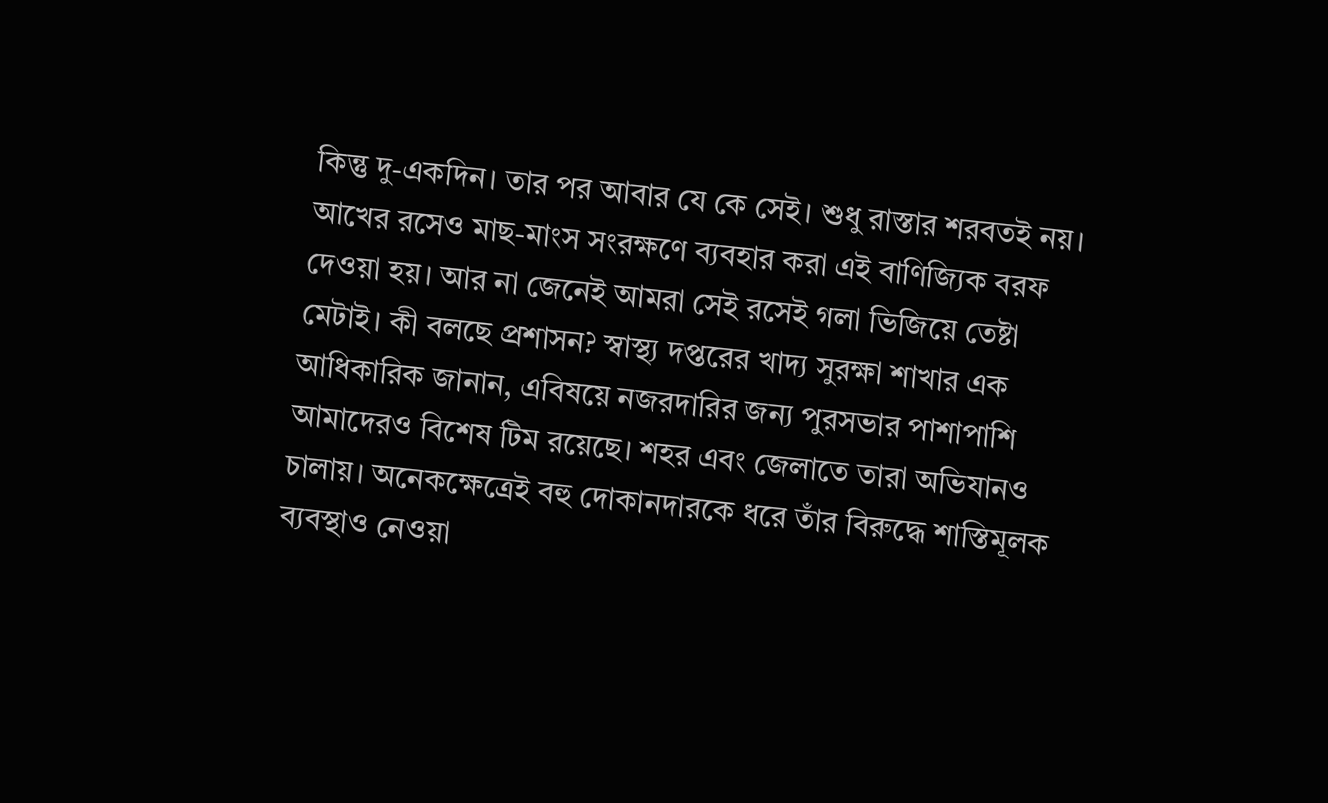কিন্তু দু-একদিন। তার পর আবার যে কে সেই। শুধু রাস্তার শরবতই নয়। আখের রসেও মাছ-মাংস সংরক্ষণে ব‌্যবহার করা এই বাণিজ্যিক বরফ দেওয়া হয়। আর না জেনেই আমরা সেই রসেই গলা ভিজিয়ে তেষ্টা মেটাই। কী বলছে প্রশাসন? স্বাস্থ‌্য দপ্তরের খাদ‌্য সুরক্ষা শাখার এক আধিকারিক জানান, এবিষয়ে নজরদারির জন‌্য পুরসভার পাশাপাশি আমাদেরও বিশেষ টিম রয়েছে। শহর এবং জেলাতে তারা অভিযানও চালায়। অনেকক্ষেত্রেই বহু দোকানদারকে ধরে তাঁর বিরুদ্ধে শাস্তিমূলক ব‌্যবস্থাও নেওয়া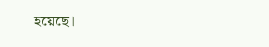হয়েছে।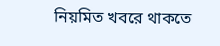নিয়মিত খবরে থাকতে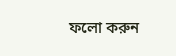ফলো করুন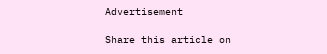Advertisement

Share this article on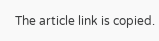The article link is copied.